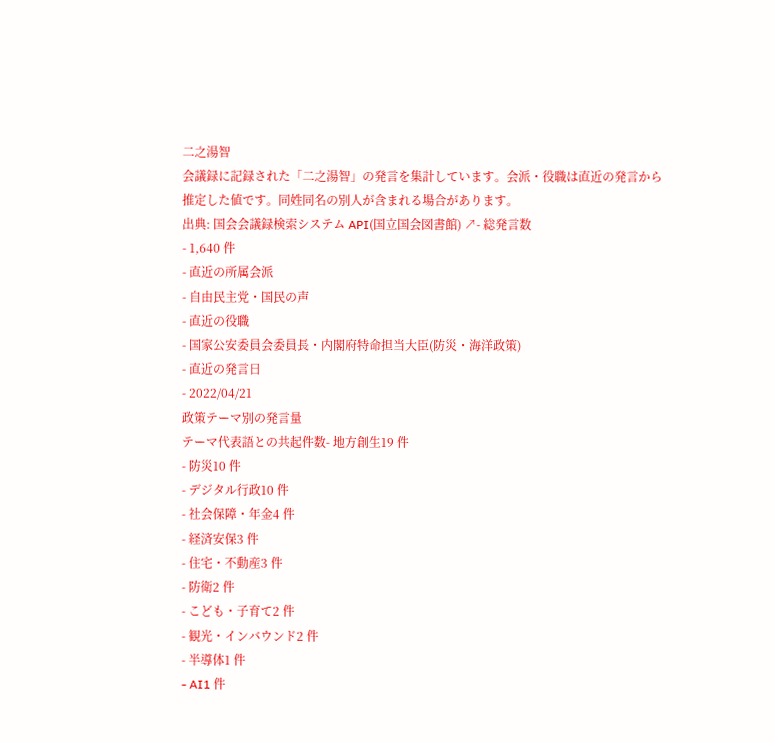二之湯智
会議録に記録された「二之湯智」の発言を集計しています。会派・役職は直近の発言から推定した値です。同姓同名の別人が含まれる場合があります。
出典: 国会会議録検索システム API(国立国会図書館) ↗- 総発言数
- 1,640 件
- 直近の所属会派
- 自由民主党・国民の声
- 直近の役職
- 国家公安委員会委員長・内閣府特命担当大臣(防災・海洋政策)
- 直近の発言日
- 2022/04/21
政策テーマ別の発言量
テーマ代表語との共起件数- 地方創生19 件
- 防災10 件
- デジタル行政10 件
- 社会保障・年金4 件
- 経済安保3 件
- 住宅・不動産3 件
- 防衛2 件
- こども・子育て2 件
- 観光・インバウンド2 件
- 半導体1 件
- AI1 件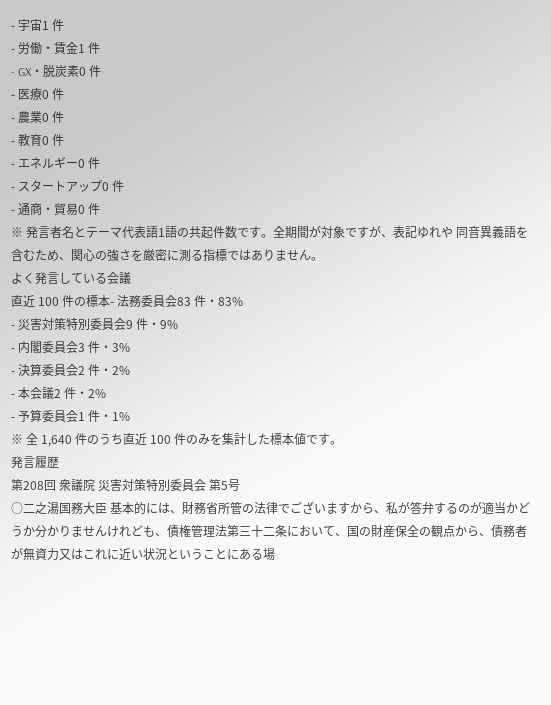- 宇宙1 件
- 労働・賃金1 件
- GX・脱炭素0 件
- 医療0 件
- 農業0 件
- 教育0 件
- エネルギー0 件
- スタートアップ0 件
- 通商・貿易0 件
※ 発言者名とテーマ代表語1語の共起件数です。全期間が対象ですが、表記ゆれや 同音異義語を含むため、関心の強さを厳密に測る指標ではありません。
よく発言している会議
直近 100 件の標本- 法務委員会83 件・83%
- 災害対策特別委員会9 件・9%
- 内閣委員会3 件・3%
- 決算委員会2 件・2%
- 本会議2 件・2%
- 予算委員会1 件・1%
※ 全 1,640 件のうち直近 100 件のみを集計した標本値です。
発言履歴
第208回 衆議院 災害対策特別委員会 第5号
○二之湯国務大臣 基本的には、財務省所管の法律でございますから、私が答弁するのが適当かどうか分かりませんけれども、債権管理法第三十二条において、国の財産保全の観点から、債務者が無資力又はこれに近い状況ということにある場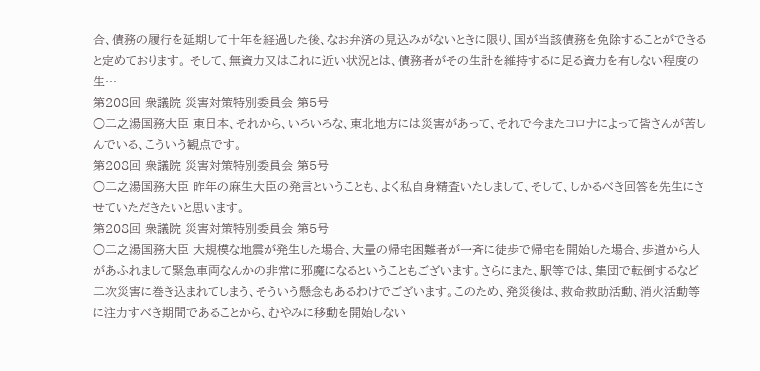合、債務の履行を延期して十年を経過した後、なお弁済の見込みがないときに限り、国が当該債務を免除することができると定めております。 そして、無資力又はこれに近い状況とは、債務者がその生計を維持するに足る資力を有しない程度の生…
第208回 衆議院 災害対策特別委員会 第5号
○二之湯国務大臣 東日本、それから、いろいろな、東北地方には災害があって、それで今またコロナによって皆さんが苦しんでいる、こういう観点です。
第208回 衆議院 災害対策特別委員会 第5号
○二之湯国務大臣 昨年の麻生大臣の発言ということも、よく私自身精査いたしまして、そして、しかるべき回答を先生にさせていただきたいと思います。
第208回 衆議院 災害対策特別委員会 第5号
○二之湯国務大臣 大規模な地震が発生した場合、大量の帰宅困難者が一斉に徒歩で帰宅を開始した場合、歩道から人があふれまして緊急車両なんかの非常に邪魔になるということもございます。さらにまた、駅等では、集団で転倒するなど二次災害に巻き込まれてしまう、そういう懸念もあるわけでございます。このため、発災後は、救命救助活動、消火活動等に注力すべき期間であることから、むやみに移動を開始しない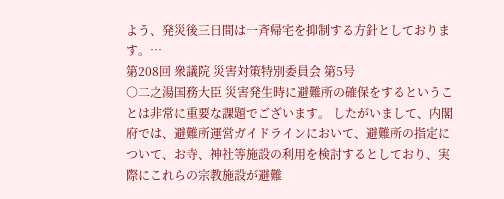よう、発災後三日間は一斉帰宅を抑制する方針としております。…
第208回 衆議院 災害対策特別委員会 第5号
○二之湯国務大臣 災害発生時に避難所の確保をするということは非常に重要な課題でございます。 したがいまして、内閣府では、避難所運営ガイドラインにおいて、避難所の指定について、お寺、神社等施設の利用を検討するとしており、実際にこれらの宗教施設が避難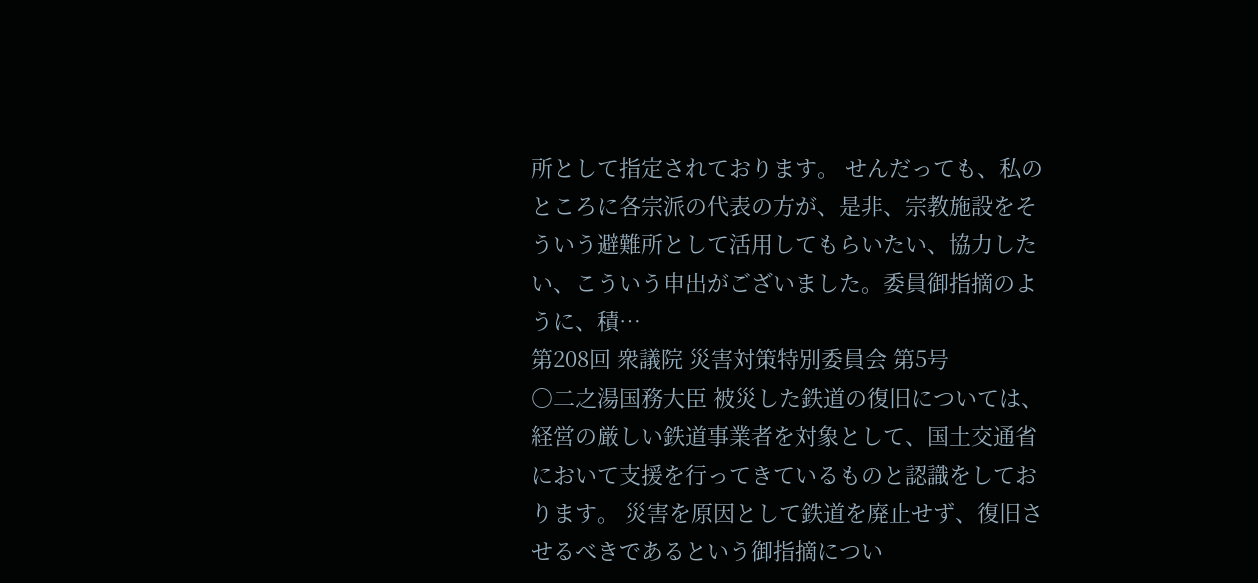所として指定されております。 せんだっても、私のところに各宗派の代表の方が、是非、宗教施設をそういう避難所として活用してもらいたい、協力したい、こういう申出がございました。委員御指摘のように、積…
第208回 衆議院 災害対策特別委員会 第5号
○二之湯国務大臣 被災した鉄道の復旧については、経営の厳しい鉄道事業者を対象として、国土交通省において支援を行ってきているものと認識をしております。 災害を原因として鉄道を廃止せず、復旧させるべきであるという御指摘につい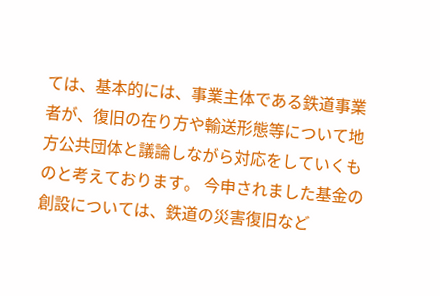ては、基本的には、事業主体である鉄道事業者が、復旧の在り方や輸送形態等について地方公共団体と議論しながら対応をしていくものと考えております。 今申されました基金の創設については、鉄道の災害復旧など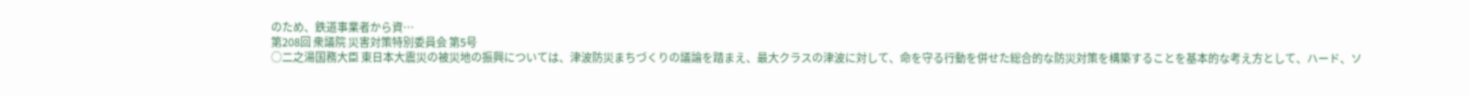のため、鉄道事業者から資…
第208回 衆議院 災害対策特別委員会 第5号
○二之湯国務大臣 東日本大震災の被災地の振興については、津波防災まちづくりの議論を踏まえ、最大クラスの津波に対して、命を守る行動を併せた総合的な防災対策を構築することを基本的な考え方として、ハード、ソ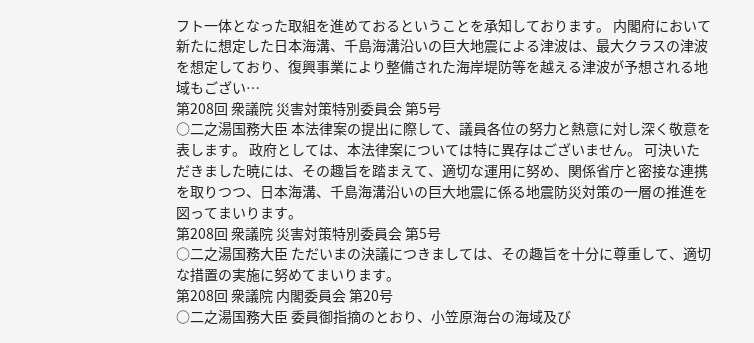フト一体となった取組を進めておるということを承知しております。 内閣府において新たに想定した日本海溝、千島海溝沿いの巨大地震による津波は、最大クラスの津波を想定しており、復興事業により整備された海岸堤防等を越える津波が予想される地域もござい…
第208回 衆議院 災害対策特別委員会 第5号
○二之湯国務大臣 本法律案の提出に際して、議員各位の努力と熱意に対し深く敬意を表します。 政府としては、本法律案については特に異存はございません。 可決いただきました暁には、その趣旨を踏まえて、適切な運用に努め、関係省庁と密接な連携を取りつつ、日本海溝、千島海溝沿いの巨大地震に係る地震防災対策の一層の推進を図ってまいります。
第208回 衆議院 災害対策特別委員会 第5号
○二之湯国務大臣 ただいまの決議につきましては、その趣旨を十分に尊重して、適切な措置の実施に努めてまいります。
第208回 衆議院 内閣委員会 第20号
○二之湯国務大臣 委員御指摘のとおり、小笠原海台の海域及び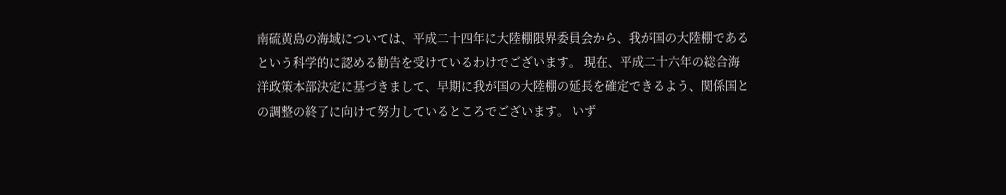南硫黄島の海域については、平成二十四年に大陸棚限界委員会から、我が国の大陸棚であるという科学的に認める勧告を受けているわけでございます。 現在、平成二十六年の総合海洋政策本部決定に基づきまして、早期に我が国の大陸棚の延長を確定できるよう、関係国との調整の終了に向けて努力しているところでございます。 いず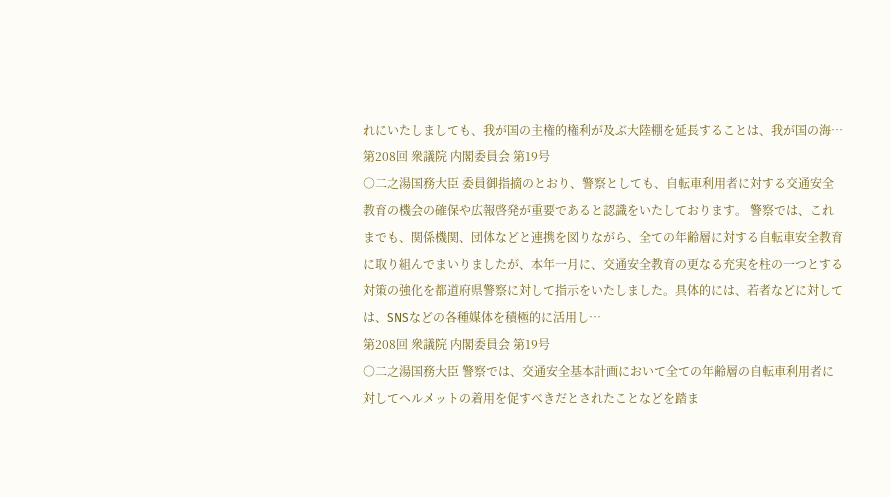れにいたしましても、我が国の主権的権利が及ぶ大陸棚を延長することは、我が国の海…
第208回 衆議院 内閣委員会 第19号
○二之湯国務大臣 委員御指摘のとおり、警察としても、自転車利用者に対する交通安全教育の機会の確保や広報啓発が重要であると認識をいたしております。 警察では、これまでも、関係機関、団体などと連携を図りながら、全ての年齢層に対する自転車安全教育に取り組んでまいりましたが、本年一月に、交通安全教育の更なる充実を柱の一つとする対策の強化を都道府県警察に対して指示をいたしました。具体的には、若者などに対しては、SNSなどの各種媒体を積極的に活用し…
第208回 衆議院 内閣委員会 第19号
○二之湯国務大臣 警察では、交通安全基本計画において全ての年齢層の自転車利用者に対してヘルメットの着用を促すべきだとされたことなどを踏ま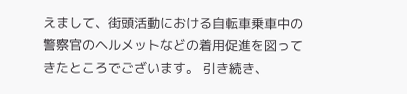えまして、街頭活動における自転車乗車中の警察官のヘルメットなどの着用促進を図ってきたところでございます。 引き続き、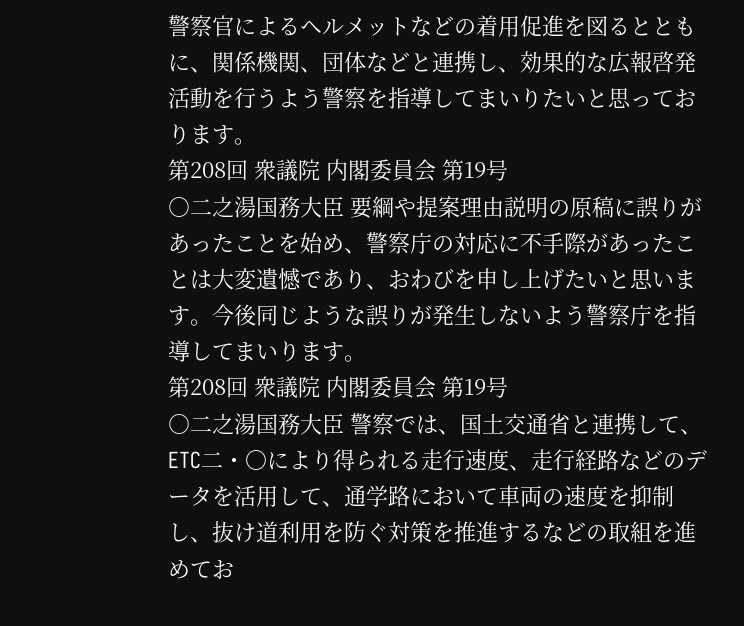警察官によるヘルメットなどの着用促進を図るとともに、関係機関、団体などと連携し、効果的な広報啓発活動を行うよう警察を指導してまいりたいと思っております。
第208回 衆議院 内閣委員会 第19号
○二之湯国務大臣 要綱や提案理由説明の原稿に誤りがあったことを始め、警察庁の対応に不手際があったことは大変遺憾であり、おわびを申し上げたいと思います。今後同じような誤りが発生しないよう警察庁を指導してまいります。
第208回 衆議院 内閣委員会 第19号
○二之湯国務大臣 警察では、国土交通省と連携して、ETC二・〇により得られる走行速度、走行経路などのデータを活用して、通学路において車両の速度を抑制し、抜け道利用を防ぐ対策を推進するなどの取組を進めてお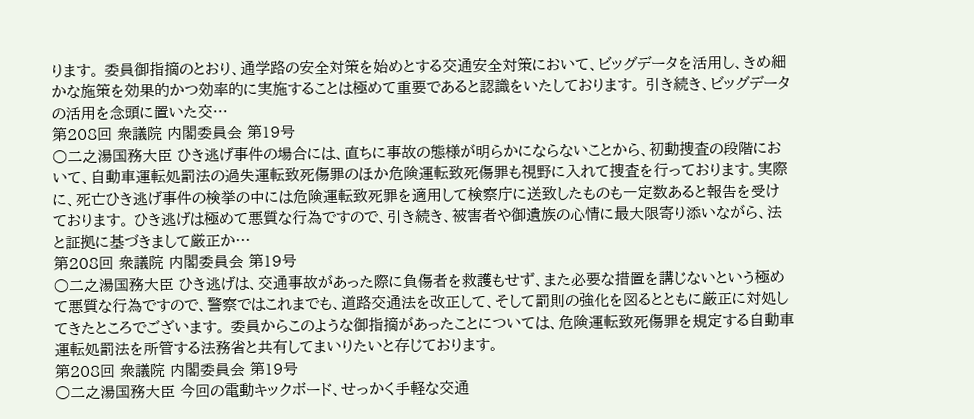ります。 委員御指摘のとおり、通学路の安全対策を始めとする交通安全対策において、ビッグデータを活用し、きめ細かな施策を効果的かつ効率的に実施することは極めて重要であると認識をいたしております。 引き続き、ビッグデータの活用を念頭に置いた交…
第208回 衆議院 内閣委員会 第19号
○二之湯国務大臣 ひき逃げ事件の場合には、直ちに事故の態様が明らかにならないことから、初動捜査の段階において、自動車運転処罰法の過失運転致死傷罪のほか危険運転致死傷罪も視野に入れて捜査を行っております。実際に、死亡ひき逃げ事件の検挙の中には危険運転致死罪を適用して検察庁に送致したものも一定数あると報告を受けております。 ひき逃げは極めて悪質な行為ですので、引き続き、被害者や御遺族の心情に最大限寄り添いながら、法と証拠に基づきまして厳正か…
第208回 衆議院 内閣委員会 第19号
○二之湯国務大臣 ひき逃げは、交通事故があった際に負傷者を救護もせず、また必要な措置を講じないという極めて悪質な行為ですので、警察ではこれまでも、道路交通法を改正して、そして罰則の強化を図るとともに厳正に対処してきたところでございます。 委員からこのような御指摘があったことについては、危険運転致死傷罪を規定する自動車運転処罰法を所管する法務省と共有してまいりたいと存じております。
第208回 衆議院 内閣委員会 第19号
○二之湯国務大臣 今回の電動キックボード、せっかく手軽な交通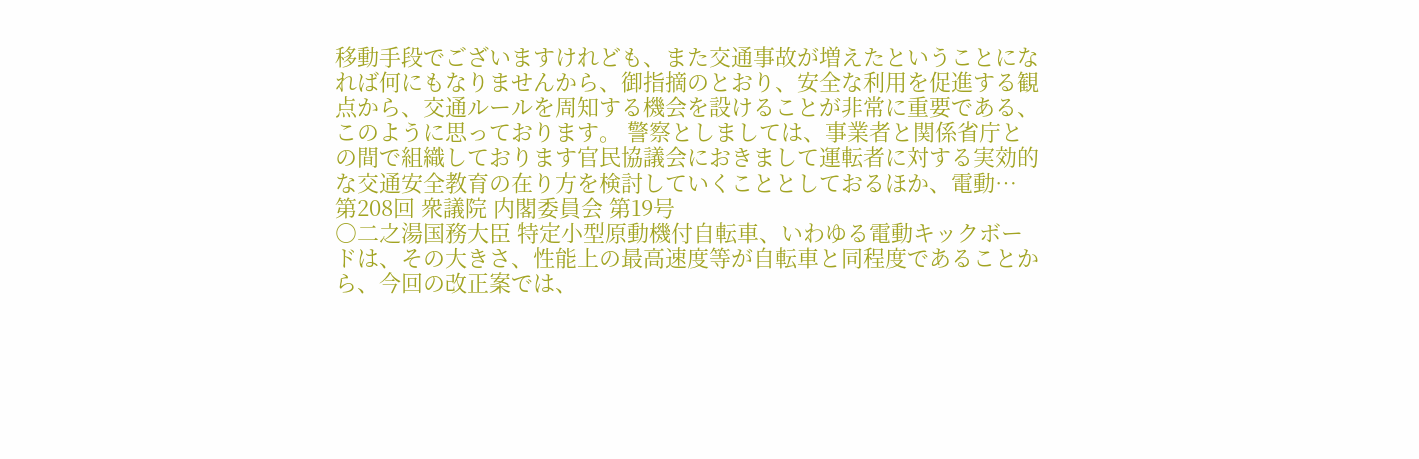移動手段でございますけれども、また交通事故が増えたということになれば何にもなりませんから、御指摘のとおり、安全な利用を促進する観点から、交通ルールを周知する機会を設けることが非常に重要である、このように思っております。 警察としましては、事業者と関係省庁との間で組織しております官民協議会におきまして運転者に対する実効的な交通安全教育の在り方を検討していくこととしておるほか、電動…
第208回 衆議院 内閣委員会 第19号
○二之湯国務大臣 特定小型原動機付自転車、いわゆる電動キックボードは、その大きさ、性能上の最高速度等が自転車と同程度であることから、今回の改正案では、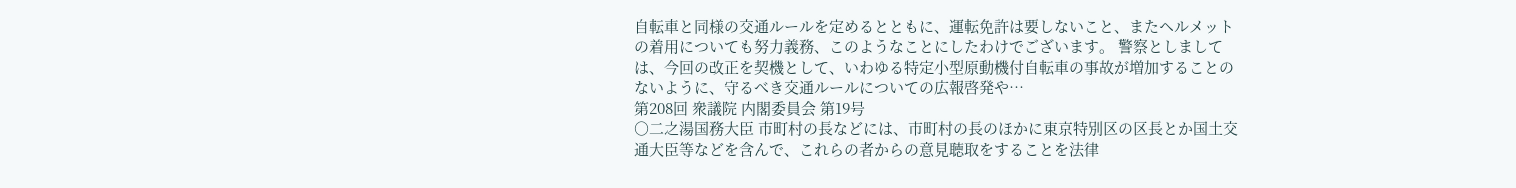自転車と同様の交通ルールを定めるとともに、運転免許は要しないこと、またヘルメットの着用についても努力義務、このようなことにしたわけでございます。 警察としましては、今回の改正を契機として、いわゆる特定小型原動機付自転車の事故が増加することのないように、守るべき交通ルールについての広報啓発や…
第208回 衆議院 内閣委員会 第19号
○二之湯国務大臣 市町村の長などには、市町村の長のほかに東京特別区の区長とか国土交通大臣等などを含んで、これらの者からの意見聴取をすることを法律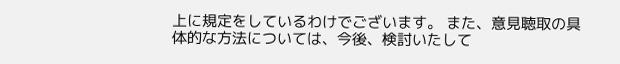上に規定をしているわけでございます。 また、意見聴取の具体的な方法については、今後、検討いたして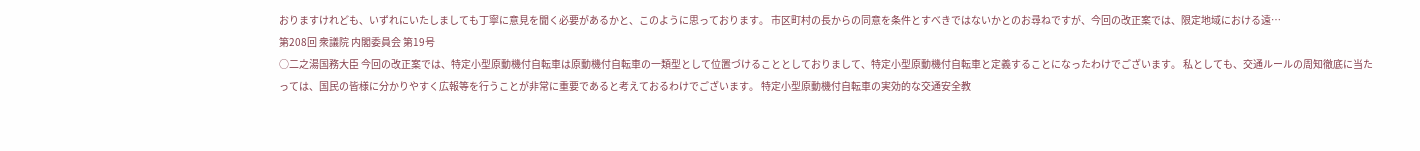おりますけれども、いずれにいたしましても丁寧に意見を聞く必要があるかと、このように思っております。 市区町村の長からの同意を条件とすべきではないかとのお尋ねですが、今回の改正案では、限定地域における遠…
第208回 衆議院 内閣委員会 第19号
○二之湯国務大臣 今回の改正案では、特定小型原動機付自転車は原動機付自転車の一類型として位置づけることとしておりまして、特定小型原動機付自転車と定義することになったわけでございます。 私としても、交通ルールの周知徹底に当たっては、国民の皆様に分かりやすく広報等を行うことが非常に重要であると考えておるわけでございます。 特定小型原動機付自転車の実効的な交通安全教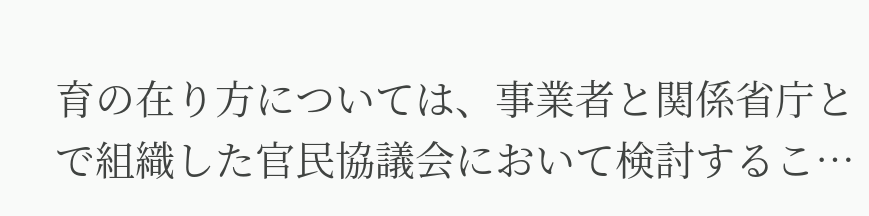育の在り方については、事業者と関係省庁とで組織した官民協議会において検討するこ…